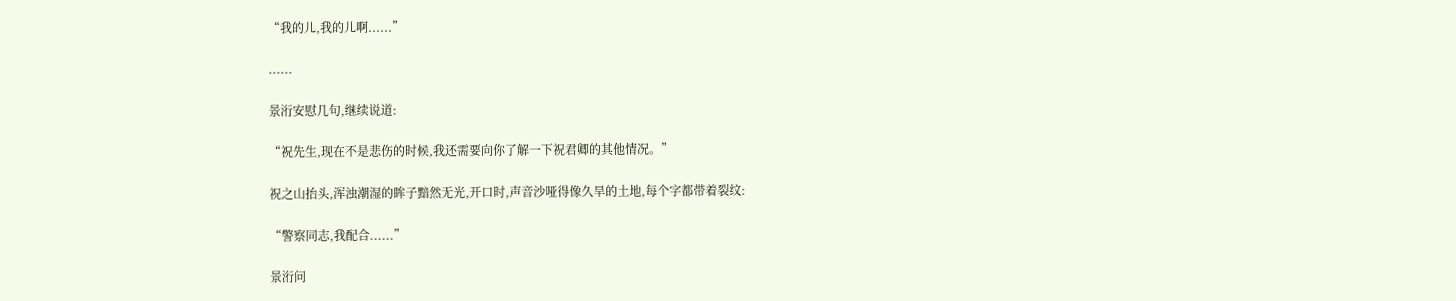“我的儿,我的儿啊......”

......

景洐安慰几句,继续说道:

“祝先生,现在不是悲伤的时候,我还需要向你了解一下祝君卿的其他情况。”

祝之山抬头,浑浊潮湿的眸子黯然无光,开口时,声音沙哑得像久旱的土地,每个字都带着裂纹:

“警察同志,我配合......”

景洐问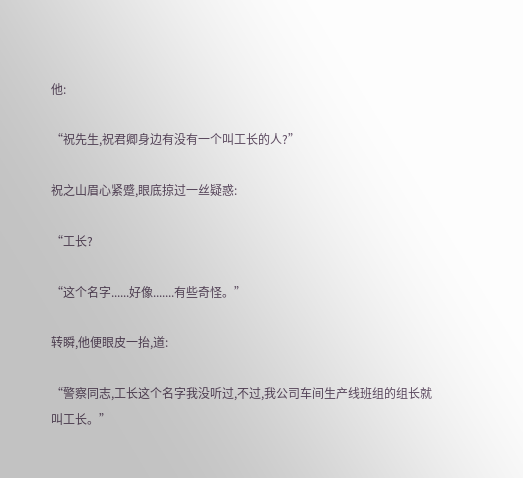他:

“祝先生,祝君卿身边有没有一个叫工长的人?”

祝之山眉心紧蹙,眼底掠过一丝疑惑:

“工长?

“这个名字......好像.......有些奇怪。”

转瞬,他便眼皮一抬,道:

“警察同志,工长这个名字我没听过,不过,我公司车间生产线班组的组长就叫工长。”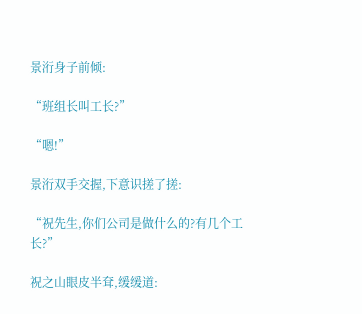景洐身子前倾:

“班组长叫工长?”

“嗯!”

景洐双手交握,下意识搓了搓:

“祝先生,你们公司是做什么的?有几个工长?”

祝之山眼皮半耷,缓缓道: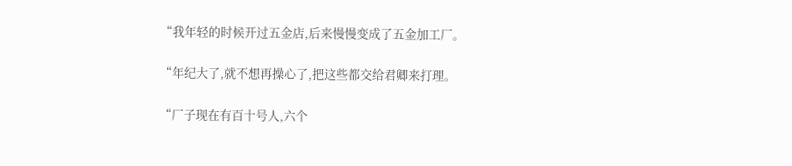“我年轻的时候开过五金店,后来慢慢变成了五金加工厂。

“年纪大了,就不想再操心了,把这些都交给君卿来打理。

“厂子现在有百十号人,六个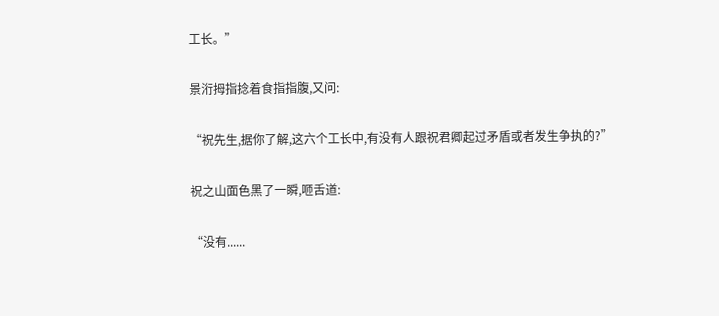工长。”

景洐拇指捻着食指指腹,又问:

“祝先生,据你了解,这六个工长中,有没有人跟祝君卿起过矛盾或者发生争执的?”

祝之山面色黑了一瞬,咂舌道:

“没有......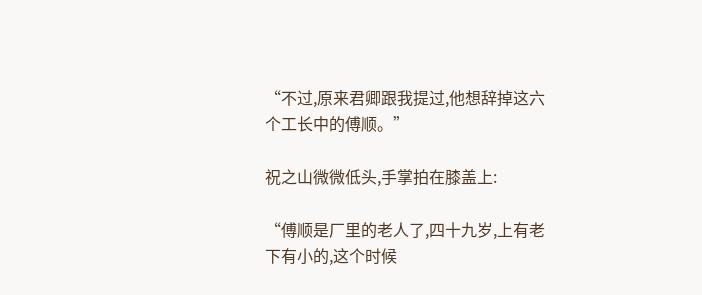“不过,原来君卿跟我提过,他想辞掉这六个工长中的傅顺。”

祝之山微微低头,手掌拍在膝盖上:

“傅顺是厂里的老人了,四十九岁,上有老下有小的,这个时候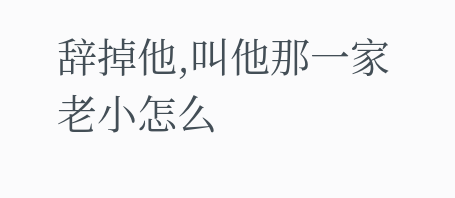辞掉他,叫他那一家老小怎么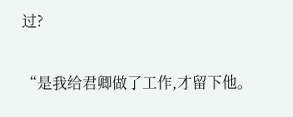过?

“是我给君卿做了工作,才留下他。